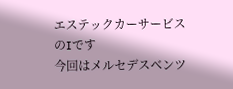エステックカーサービスのIです
今回はメルセデスベンツ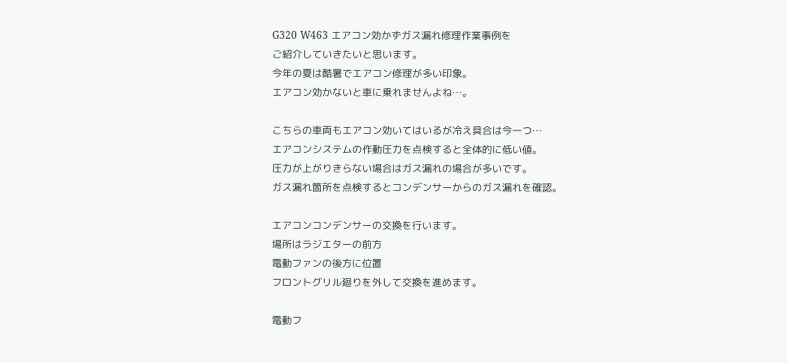G320 W463 エアコン効かずガス漏れ修理作業事例を
ご紹介していきたいと思います。
今年の夏は酷暑でエアコン修理が多い印象。
エアコン効かないと車に乗れませんよね…。

こちらの車両もエアコン効いてはいるが冷え具合は今一つ…
エアコンシステムの作動圧力を点検すると全体的に低い値。
圧力が上がりきらない場合はガス漏れの場合が多いです。
ガス漏れ箇所を点検するとコンデンサーからのガス漏れを確認。

エアコンコンデンサーの交換を行います。
場所はラジエターの前方
電動ファンの後方に位置
フロントグリル廻りを外して交換を進めます。

電動フ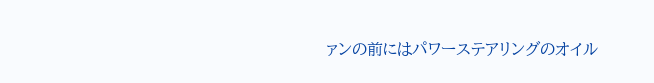ァンの前にはパワーステアリングのオイル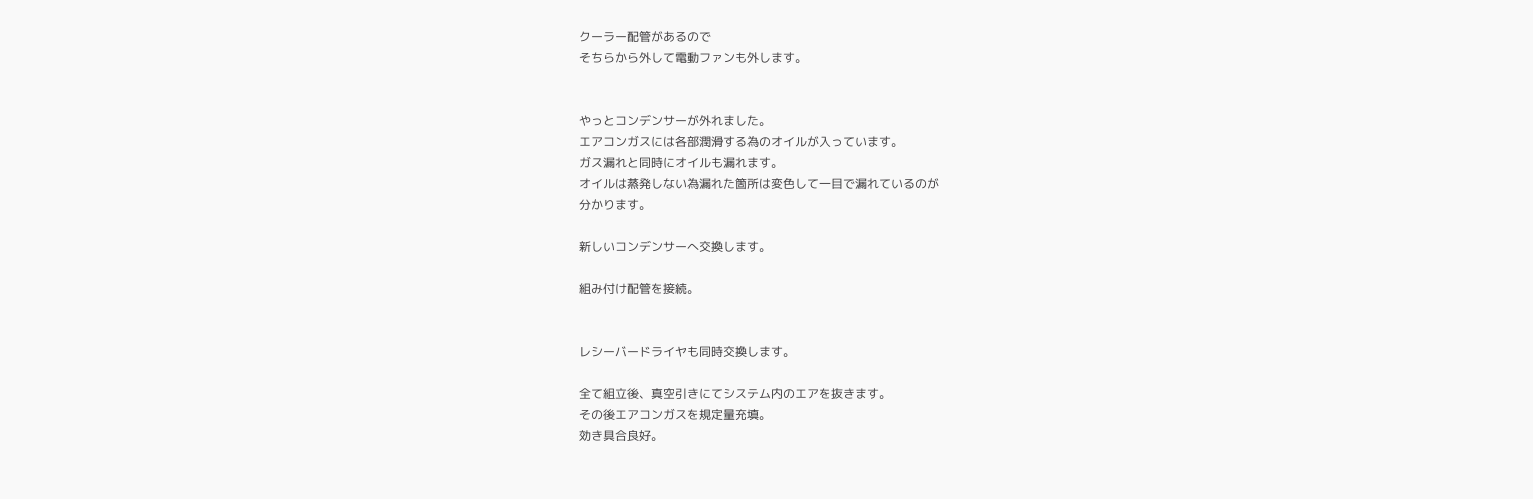クーラー配管があるので
そちらから外して電動ファンも外します。


やっとコンデンサーが外れました。
エアコンガスには各部潤滑する為のオイルが入っています。
ガス漏れと同時にオイルも漏れます。
オイルは蒸発しない為漏れた箇所は変色して一目で漏れているのが
分かります。

新しいコンデンサーへ交換します。

組み付け配管を接続。


レシーバードライヤも同時交換します。

全て組立後、真空引きにてシステム内のエアを抜きます。
その後エアコンガスを規定量充填。
効き具合良好。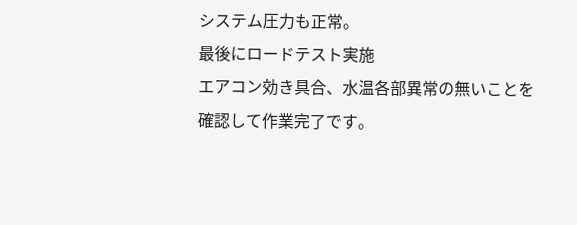システム圧力も正常。
最後にロードテスト実施
エアコン効き具合、水温各部異常の無いことを確認して作業完了です。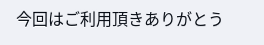今回はご利用頂きありがとう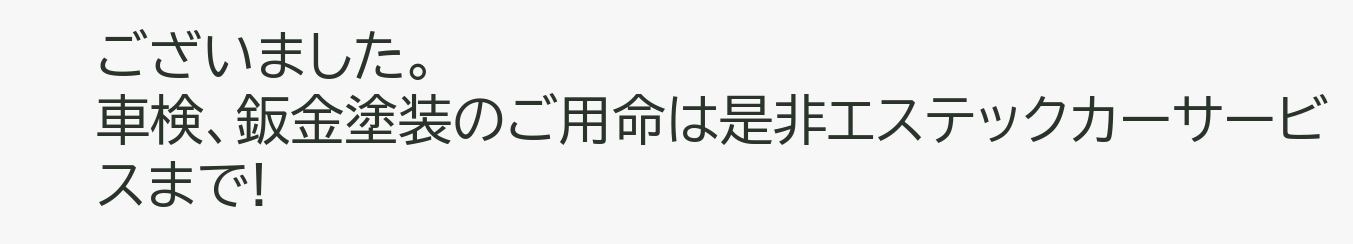ございました。
車検、鈑金塗装のご用命は是非エステックカーサービスまで!